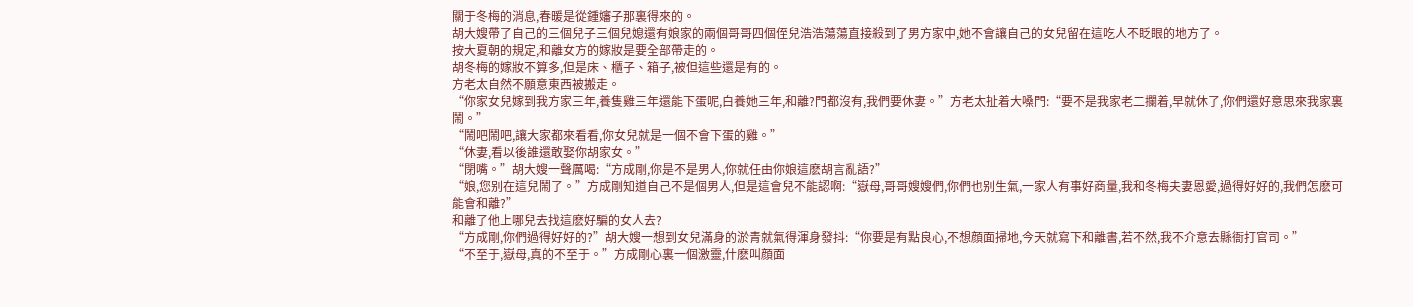關于冬梅的消息,春暖是從鍾嬸子那裏得來的。
胡大嫂帶了自己的三個兒子三個兒媳還有娘家的兩個哥哥四個侄兒浩浩蕩蕩直接殺到了男方家中,她不會讓自己的女兒留在這吃人不眨眼的地方了。
按大夏朝的規定,和離女方的嫁妝是要全部帶走的。
胡冬梅的嫁妝不算多,但是床、櫃子、箱子,被但這些還是有的。
方老太自然不願意東西被搬走。
“你家女兒嫁到我方家三年,養隻雞三年還能下蛋呢,白養她三年,和離?門都沒有,我們要休妻。”方老太扯着大嗓門:“要不是我家老二攔着,早就休了,你們還好意思來我家裏鬧。”
“鬧吧鬧吧,讓大家都來看看,你女兒就是一個不會下蛋的雞。”
“休妻,看以後誰還敢娶你胡家女。”
“閉嘴。”胡大嫂一聲厲喝:“方成剛,你是不是男人,你就任由你娘這麽胡言亂語?”
“娘,您别在這兒鬧了。”方成剛知道自己不是個男人,但是這會兒不能認啊:“嶽母,哥哥嫂嫂們,你們也别生氣,一家人有事好商量,我和冬梅夫妻恩愛,過得好好的,我們怎麽可能會和離?”
和離了他上哪兒去找這麽好騙的女人去?
“方成剛,你們過得好好的?”胡大嫂一想到女兒滿身的淤青就氣得渾身發抖:“你要是有點良心,不想顔面掃地,今天就寫下和離書,若不然,我不介意去縣衙打官司。”
“不至于,嶽母,真的不至于。”方成剛心裏一個激靈,什麽叫顔面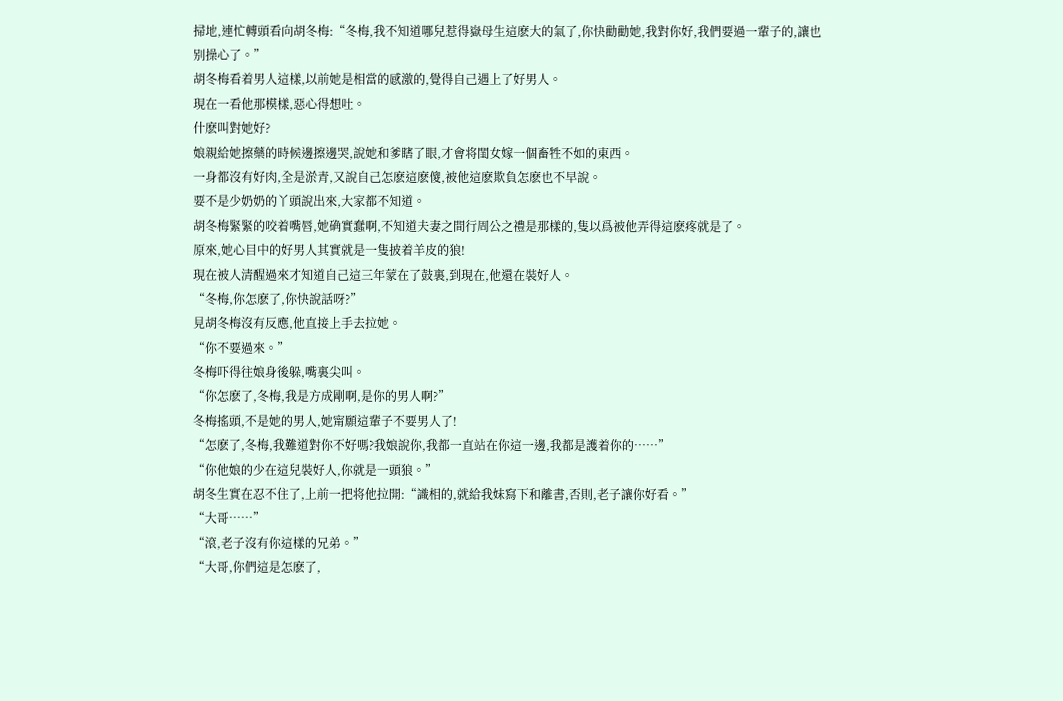掃地,連忙轉頭看向胡冬梅:“冬梅,我不知道哪兒惹得嶽母生這麽大的氣了,你快勸勸她,我對你好,我們要過一輩子的,讓也别操心了。”
胡冬梅看着男人這樣,以前她是相當的感激的,覺得自己遇上了好男人。
現在一看他那模樣,惡心得想吐。
什麽叫對她好?
娘親給她擦藥的時候邊擦邊哭,說她和爹瞎了眼,才會将閨女嫁一個畜牲不如的東西。
一身都沒有好肉,全是淤青,又說自己怎麽這麽傻,被他這麽欺負怎麽也不早說。
要不是少奶奶的丫頭說出來,大家都不知道。
胡冬梅緊緊的咬着嘴唇,她确實蠢啊,不知道夫妻之間行周公之禮是那樣的,隻以爲被他弄得這麽疼就是了。
原來,她心目中的好男人其實就是一隻披着羊皮的狼!
現在被人清醒過來才知道自己這三年蒙在了鼓裏,到現在,他還在裝好人。
“冬梅,你怎麽了,你快說話呀?”
見胡冬梅沒有反應,他直接上手去拉她。
“你不要過來。”
冬梅吓得往娘身後躲,嘴裏尖叫。
“你怎麽了,冬梅,我是方成剛啊,是你的男人啊?”
冬梅搖頭,不是她的男人,她甯願這輩子不要男人了!
“怎麽了,冬梅,我難道對你不好嗎?我娘說你,我都一直站在你這一邊,我都是護着你的……”
“你他娘的少在這兒裝好人,你就是一頭狼。”
胡冬生實在忍不住了,上前一把将他拉開:“識相的,就給我妹寫下和離書,否則,老子讓你好看。”
“大哥……”
“滾,老子沒有你這樣的兄弟。”
“大哥,你們這是怎麽了,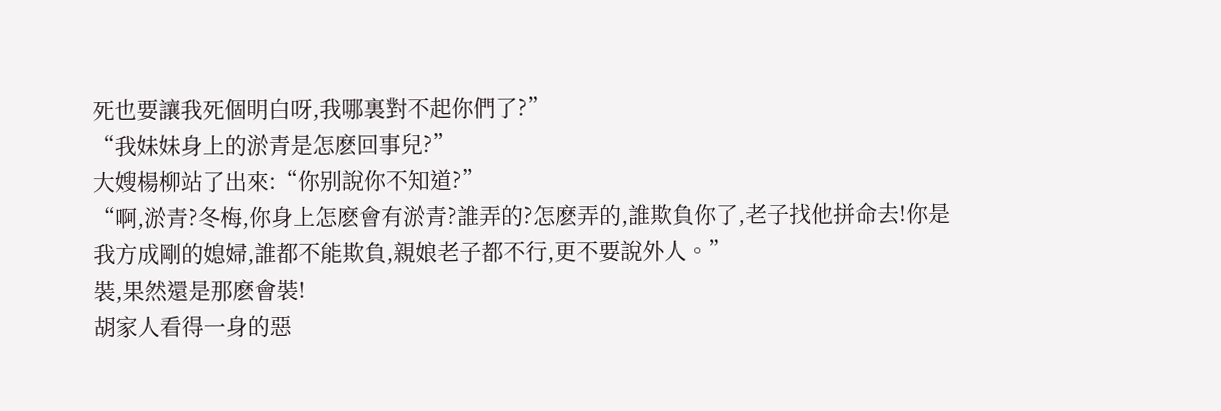死也要讓我死個明白呀,我哪裏對不起你們了?”
“我妹妹身上的淤青是怎麽回事兒?”
大嫂楊柳站了出來:“你别說你不知道?”
“啊,淤青?冬梅,你身上怎麽會有淤青?誰弄的?怎麽弄的,誰欺負你了,老子找他拼命去!你是我方成剛的媳婦,誰都不能欺負,親娘老子都不行,更不要說外人。”
裝,果然還是那麽會裝!
胡家人看得一身的惡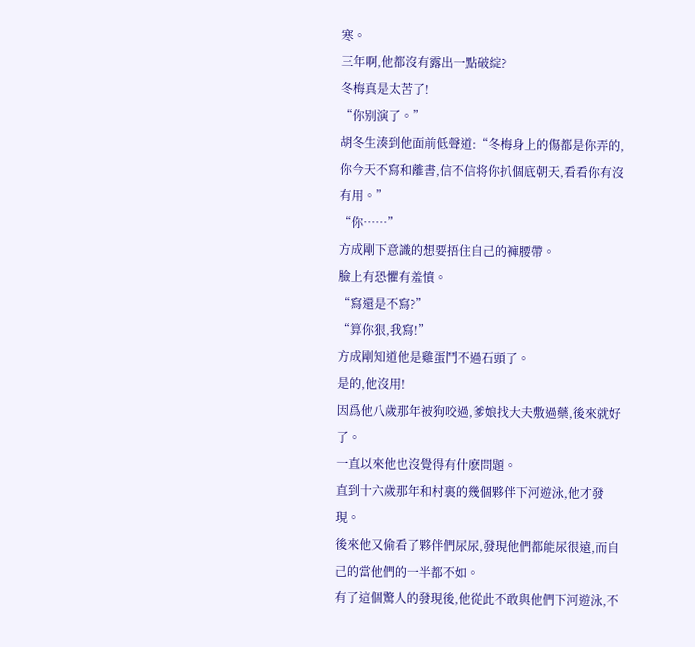寒。
三年啊,他都沒有露出一點破綻?
冬梅真是太苦了!
“你别演了。”
胡冬生湊到他面前低聲道:“冬梅身上的傷都是你弄的,你今天不寫和離書,信不信将你扒個底朝天,看看你有沒有用。”
“你……”
方成剛下意識的想要捂住自己的褲腰帶。
臉上有恐懼有羞憤。
“寫還是不寫?”
“算你狠,我寫!”
方成剛知道他是雞蛋鬥不過石頭了。
是的,他沒用!
因爲他八歲那年被狗咬過,爹娘找大夫敷過藥,後來就好了。
一直以來他也沒覺得有什麽問題。
直到十六歲那年和村裏的幾個夥伴下河遊泳,他才發現。
後來他又偷看了夥伴們尿尿,發現他們都能尿很遠,而自己的當他們的一半都不如。
有了這個驚人的發現後,他從此不敢與他們下河遊泳,不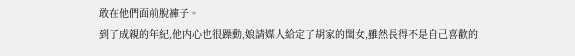敢在他們面前脫褲子。
到了成親的年紀,他内心也很躁動,娘請媒人給定了胡家的閨女,雖然長得不是自己喜歡的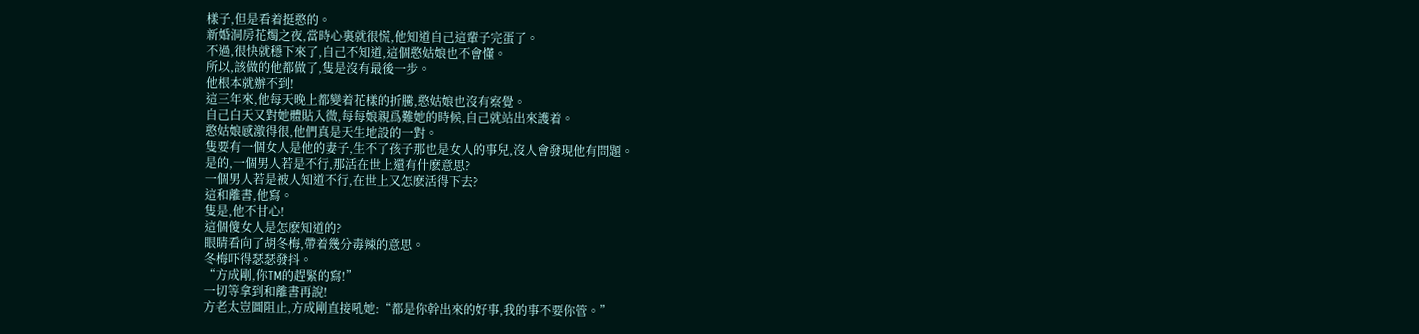樣子,但是看着挺憨的。
新婚洞房花燭之夜,當時心裏就很慌,他知道自己這輩子完蛋了。
不過,很快就穩下來了,自己不知道,這個憨姑娘也不會懂。
所以,該做的他都做了,隻是沒有最後一步。
他根本就辦不到!
這三年來,他每天晚上都變着花樣的折騰,憨姑娘也沒有察覺。
自己白天又對她體貼入微,每每娘親爲難她的時候,自己就站出來護着。
憨姑娘感激得很,他們真是天生地設的一對。
隻要有一個女人是他的妻子,生不了孩子那也是女人的事兒,沒人會發現他有問題。
是的,一個男人若是不行,那活在世上還有什麽意思?
一個男人若是被人知道不行,在世上又怎麽活得下去?
這和離書,他寫。
隻是,他不甘心!
這個傻女人是怎麽知道的?
眼睛看向了胡冬梅,帶着幾分毒辣的意思。
冬梅吓得瑟瑟發抖。
“方成剛,你TM的趕緊的寫!”
一切等拿到和離書再說!
方老太豈圖阻止,方成剛直接吼她:“都是你幹出來的好事,我的事不要你管。”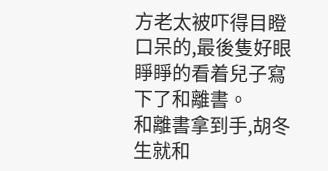方老太被吓得目瞪口呆的,最後隻好眼睜睜的看着兒子寫下了和離書。
和離書拿到手,胡冬生就和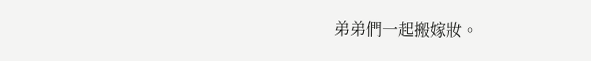弟弟們一起搬嫁妝。